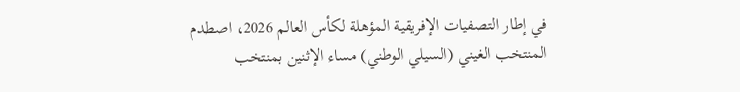في إطار التصفيات الإفريقية المؤهلة لكأس العالم 2026، اصطدم المنتخب الغيني (السيلي الوطني) مساء الإثنين بمنتخب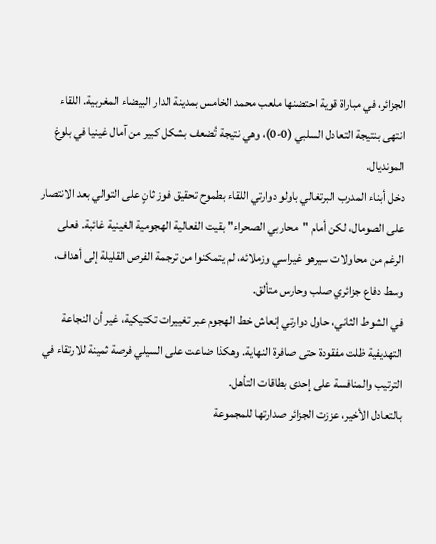الجزائر، في مباراة قوية احتضنها ملعب محمد الخامس بمدينة الدار البيضاء المغربية. اللقاء انتهى بنتيجة التعادل السلبي (0-0)، وهي نتيجة تُضعف بشكل كبير من آمال غينيا في بلوغ المونديال.
دخل أبناء المدرب البرتغالي باولو دوارتي اللقاء بطموح تحقيق فوز ثانٍ على التوالي بعد الانتصار على الصومال، لكن أمام "محاربي الصحراء" بقيت الفعالية الهجومية الغينية غائبة. فعلى الرغم من محاولات سيرهو غيراسي وزملائه، لم يتمكنوا من ترجمة الفرص القليلة إلى أهداف، وسط دفاع جزائري صلب وحارس متألق.
في الشوط الثاني، حاول دوارتي إنعاش خط الهجوم عبر تغييرات تكتيكية، غير أن النجاعة التهديفية ظلت مفقودة حتى صافرة النهاية. وهكذا ضاعت على السيلي فرصة ثمينة للارتقاء في الترتيب والمنافسة على إحدى بطاقات التأهل.
بالتعادل الأخير، عززت الجزائر صدارتها للمجموعة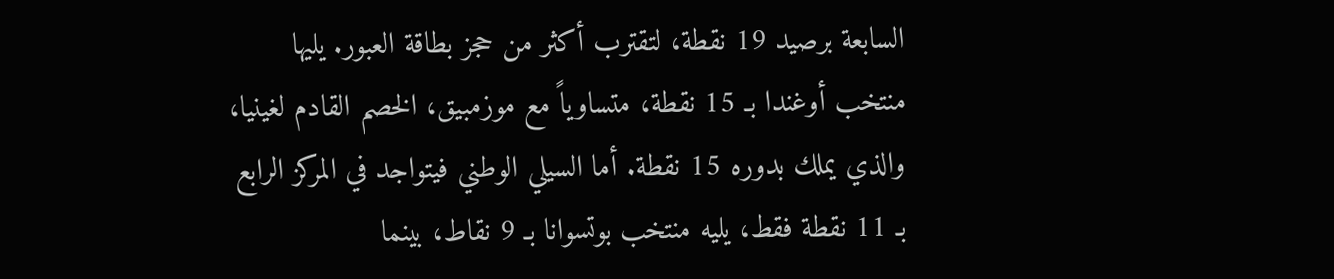السابعة برصيد 19 نقطة، لتقترب أكثر من حجز بطاقة العبور. يليها منتخب أوغندا بـ 15 نقطة، متساوياً مع موزمبيق، الخصم القادم لغينيا، والذي يملك بدوره 15 نقطة. أما السيلي الوطني فيتواجد في المركز الرابع بـ 11 نقطة فقط، يليه منتخب بوتسوانا بـ 9 نقاط، بينما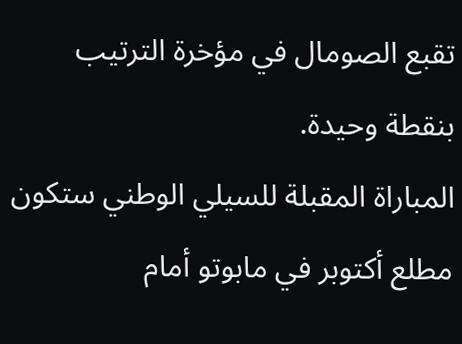تقبع الصومال في مؤخرة الترتيب بنقطة وحيدة.
المباراة المقبلة للسيلي الوطني ستكون مطلع أكتوبر في مابوتو أمام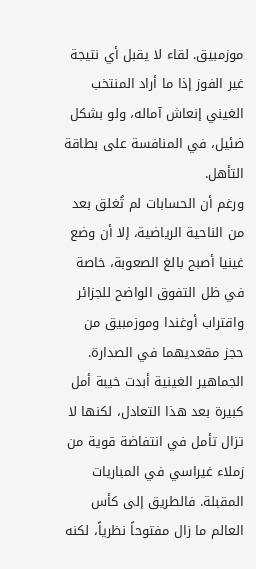موزمبيق. لقاء لا يقبل أي نتيجة غير الفوز إذا ما أراد المنتخب الغيني إنعاش آماله، ولو بشكل ضئيل، في المنافسة على بطاقة التأهل.
ورغم أن الحسابات لم تُغلق بعد من الناحية الرياضية، إلا أن وضع غينيا أصبح بالغ الصعوبة، خاصة في ظل التفوق الواضح للجزائر واقتراب أوغندا وموزمبيق من حجز مقعديهما في الصدارة.
الجماهير الغينية أبدت خيبة أمل كبيرة بعد هذا التعادل، لكنها لا تزال تأمل في انتفاضة قوية من زملاء غيراسي في المباريات المقبلة. فالطريق إلى كأس العالم ما زال مفتوحاً نظرياً، لكنه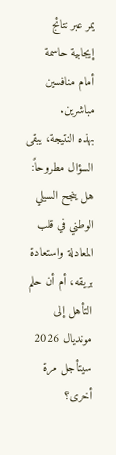يمر عبر نتائج إيجابية حاسمة أمام منافسين مباشرين.
بهذه النتيجة، يبقى السؤال مطروحاً: هل ينجح السيلي الوطني في قلب المعادلة واستعادة بريقه، أم أن حلم التأهل إلى مونديال 2026 سيتأجل مرة أخرى؟